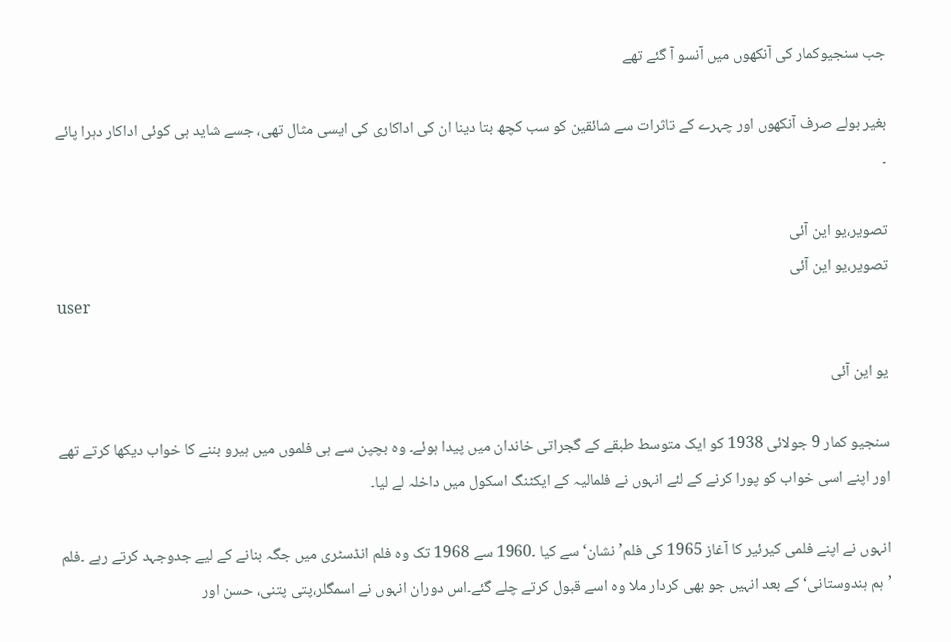جب سنجیوکمار کی آنکھوں میں آنسو آ گئے تھے

بغیر بولے صرف آنکھوں اور چہرے کے تاثرات سے شائقین کو سب کچھ بتا دینا ان کی اداکاری کی ایسی مثال تھی، جسے شاید ہی کوئی اداکار دہرا پائے ۔

تصویر،یو این آئی
تصویر،یو این آئی
user

یو این آئی

سنجیو کمار 9 جولائی 1938 کو ایک متوسط طبقے کے گجراتی خاندان میں پیدا ہوئے۔ وہ بچپن سے ہی فلموں میں ہیرو بننے کا خواب دیکھا کرتے تھے اور اپنے اسی خواب کو پورا کرنے کے لئے انہوں نے فلمالیہ کے ایکٹنگ اسکول میں داخلہ لے لیا۔

انہوں نے اپنے فلمی کیرئیر کا آغاز 1965 کی فلم’نشان‘ سے کیا ۔1960 سے 1968 تک وہ فلم انڈسٹری میں جگہ بنانے کے لیے جدوجہد کرتے رہے ۔فلم ’ہم ہندوستانی‘ کے بعد انہیں جو بھی کردار ملا وہ اسے قبول کرتے چلے گئے۔اس دوران انہوں نے اسمگلر،پتی پتنی، حسن اور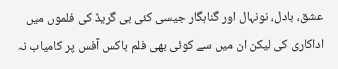عشق، بادل، نونہال اور گناہگار جیسی کئی بی گریڈ کی فلموں میں اداکاری کی لیکن ان میں سے کوئی بھی فلم باکس آفس پر کامیاب نہ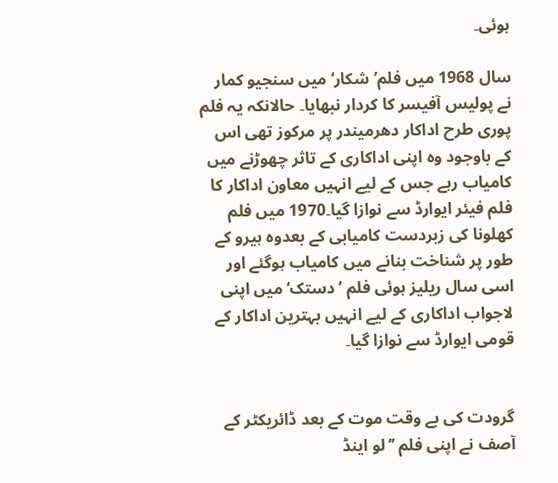ہوئی۔

سال 1968 میں فلم’شکار‘ میں سنجیو کمار نے پولیس آفیسر کا کردار نبھایا۔ حالانکہ یہ فلم پوری طرح اداکار دھرمیندر پر مرکوز تھی اس کے باوجود وہ اپنی اداکاری کے تاثر چھوڑنے میں کامیاب رہے جس کے لیے انہیں معاون اداکار کا فلم فیئر ایوارڈ سے نوازا گیا۔1970 میں فلم کھلونا کی زبردست کامیابی کے بعدوہ ہیرو کے طور پر شناخت بنانے میں کامیاب ہوگئے اور اسی سال ریلیز ہوئی فلم ’دستک‘ میں اپنی لاجواب اداکاری کے لیے انہیں بہترین اداکار کے قومی ایوارڈ سے نوازا گیا۔


گرودت کی بے وقت موت کے بعد ڈائریکٹر کے آصف نے اپنی فلم ’’لو اینڈ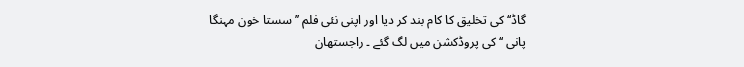گاڈ‘‘ کی تخلیق کا کام بند کر دیا اور اپنی نئی فلم ’’سستا خون مہنگا پانی ‘‘كی پروڈکشن میں لگ گئے ۔ راجستھان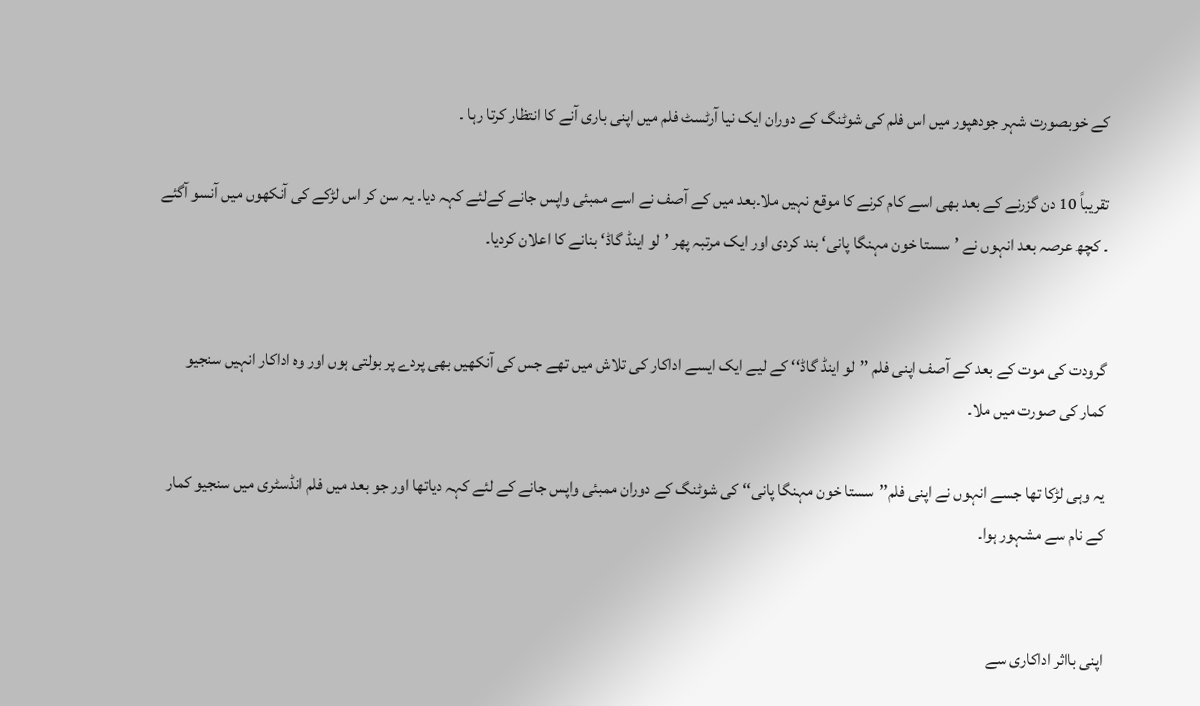کے خوبصورت شہر جودھپور میں اس فلم کی شوٹنگ کے دوران ایک نیا آرٹسٹ فلم میں اپنی باری آنے کا انتظار کرتا رہا ۔

تقریباً 10 دن گزرنے کے بعد بھی اسے کام کرنے کا موقع نہیں ملا۔بعد میں کے آصف نے اسے ممبئی واپس جانے کےلئے کہہ دیا۔ یہ سن کر اس لڑکے کی آنکھوں میں آنسو آگئے ۔ کچھ عرصہ بعد انہوں نے ’سستا خون مہنگا پانی‘ بند کردی اور ایک مرتبہ پھر ’لو اینڈ گاڈ‘ بنانے کا اعلان کردیا۔


گرودت کی موت کے بعد کے آصف اپنی فلم ’’لو اینڈ گاڈ‘‘ کے لیے ایک ایسے اداکار کی تلاش میں تھے جس كی آنکھیں بھی پردے پر بولتی ہوں اور وہ اداکار انہیں سنجیو کمار کی صورت میں ملا۔

یہ وہی لڑکا تھا جسے انہوں نے اپنی فلم’’سستا خون مہنگا پانی‘‘ كی شوٹنگ کے دوران ممبئی واپس جانے کے لئے کہہ دیاتھا اور جو بعد میں فلم انڈسٹری میں سنجیو کمار کے نام سے مشہور ہوا۔


اپنی بااثر اداکاری سے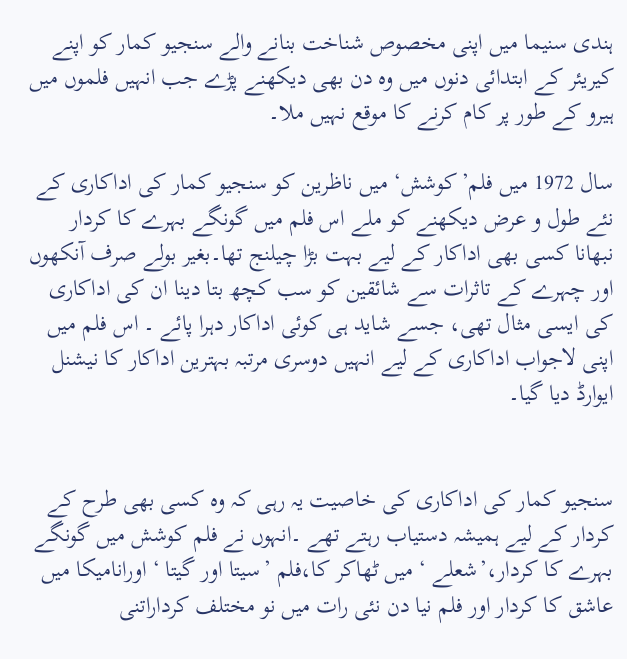ہندی سنیما میں اپنی مخصوص شناخت بنانے والے سنجیو کمار کو اپنے کیریئر کے ابتدائی دنوں میں وہ دن بھی دیکھنے پڑے جب انہیں فلموں میں ہیرو کے طور پر کام کرنے کا موقع نہیں ملا۔

سال 1972 میں فلم’کوشش‘ میں ناظرین کو سنجیو کمار کی اداکاری کے نئے طول و عرض دیکھنے کو ملے اس فلم میں گونگے بہرے کا کردار نبھانا کسی بھی اداکار کے لیے بہت بڑا چیلنج تھا۔بغیر بولے صرف آنکھوں اور چہرے کے تاثرات سے شائقین کو سب کچھ بتا دینا ان کی اداکاری کی ایسی مثال تھی، جسے شاید ہی کوئی اداکار دہرا پائے ۔ اس فلم میں اپنی لاجواب اداکاری کے لیے انہیں دوسری مرتبہ بہترین اداکار کا نیشنل ایوارڈ دیا گیا۔


سنجیو کمار کی اداکاری کی خاصیت یہ رہی کہ وہ کسی بھی طرح کے کردار کے لیے ہمیشہ دستیاب رہتے تھے ۔انہوں نے فلم کوشش میں گونگے بہرے کا کردار،’شعلے ‘ میں ٹھاکر کا،فلم ’سیتا اور گیتا ‘ اورانامیکا میں عاشق کا کردار اور فلم نیا دن نئی رات میں نو مختلف کرداراتنی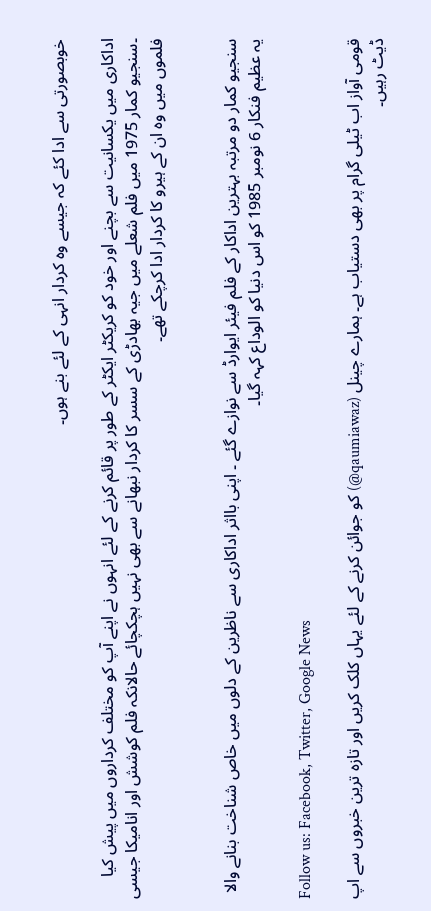خوبصورتی سے ادا کئے کہ جیسے وہ کردار انہی کے لئے بنے ہوں۔

اداکاری میں یکسانیت سے بچنے اور خود کو کریکٹر ایکٹر کے طور پر قائم کرنے کے لئے انہوں نے اپنے آپ کو مختلف کرداروں میں پیش کیا ۔سنجیو کمار 1975 میں فلم شعلے میں جیہ بھادڑی کے سسر کا کردار نبھانے سے بھی نہیں ہچکچائے حالانکہ فلم کوشش اور انامیکا جیسی فلموں میں وہ ان کے ہیرو کا کردار ادا کرچکے تھے۔


سنجیو کمار دو مرتبہ بہترین اداکار کے فلم فیئر ایوارڈ سے نوازے گئے ۔ اپنی بااثر اداکاری سے ناظرین کے دلوں میں خاص شناخت بنانے والا یہ عظیم فنکار 6 نومبر 1985 کو اس دنیا کو الوداع کہہ گیا۔

Follow us: Facebook, Twitter, Google News

قومی آواز اب ٹیلی گرام پر بھی دستیاب ہے۔ ہمارے چینل (qaumiawaz@) کو جوائن کرنے کے لئے یہاں کلک کریں اور تازہ ترین خبروں سے اپ ڈیٹ رہیں۔